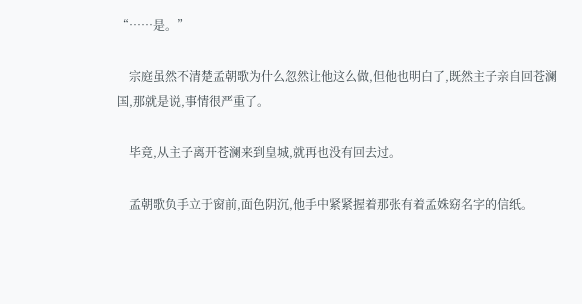“……是。”

    宗庭虽然不清楚孟朝歌为什么忽然让他这么做,但他也明白了,既然主子亲自回苍澜国,那就是说,事情很严重了。

    毕竟,从主子离开苍澜来到皇城,就再也没有回去过。

    孟朝歌负手立于窗前,面色阴沉,他手中紧紧握着那张有着孟姝窈名字的信纸。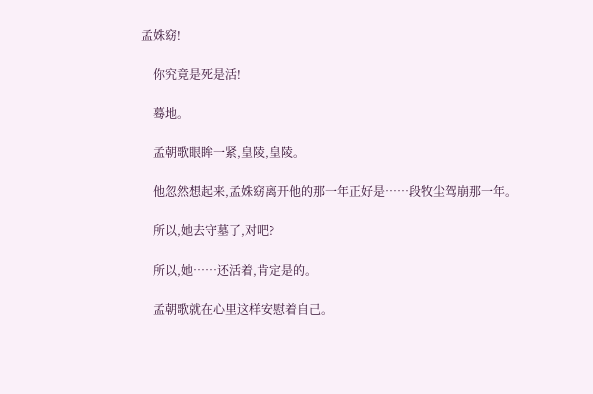孟姝窈!

    你究竟是死是活!

    蓦地。

    孟朝歌眼眸一紧,皇陵,皇陵。

    他忽然想起来,孟姝窈离开他的那一年正好是……段牧尘驾崩那一年。

    所以,她去守墓了,对吧?

    所以,她……还活着,肯定是的。

    孟朝歌就在心里这样安慰着自己。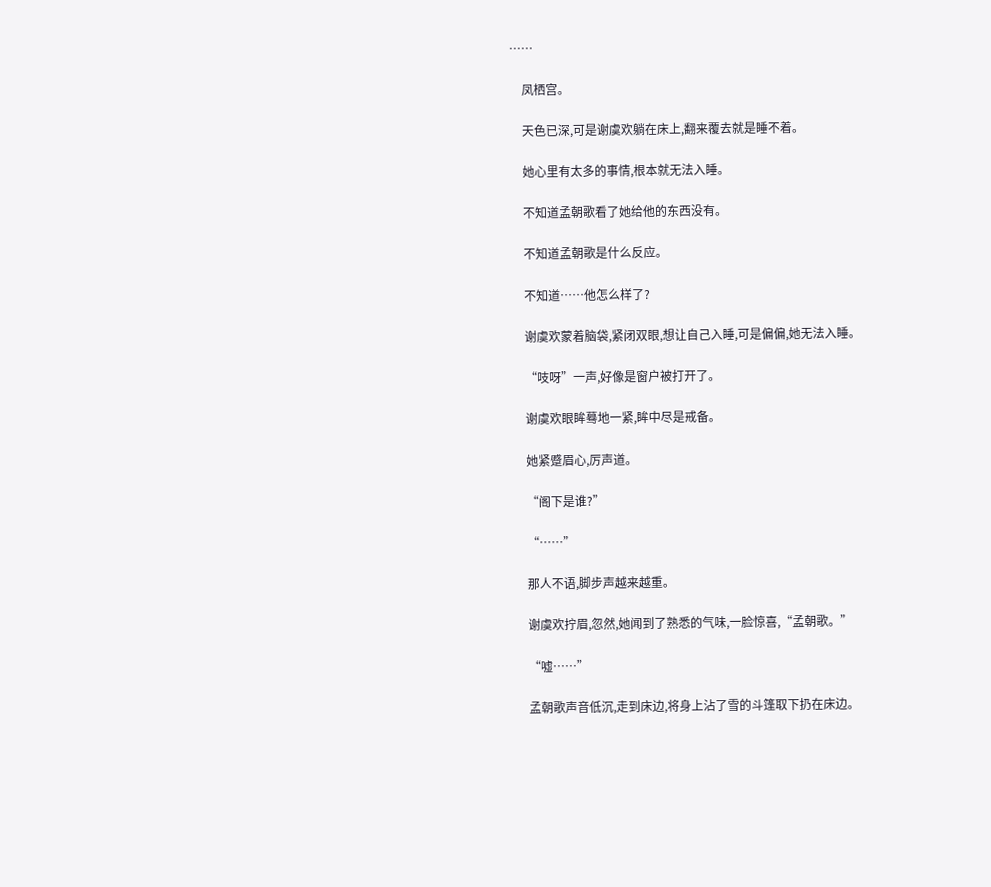……

    凤栖宫。

    天色已深,可是谢虞欢躺在床上,翻来覆去就是睡不着。

    她心里有太多的事情,根本就无法入睡。

    不知道孟朝歌看了她给他的东西没有。

    不知道孟朝歌是什么反应。

    不知道……他怎么样了?

    谢虞欢蒙着脑袋,紧闭双眼,想让自己入睡,可是偏偏,她无法入睡。

    “吱呀”一声,好像是窗户被打开了。

    谢虞欢眼眸蓦地一紧,眸中尽是戒备。

    她紧蹙眉心,厉声道。

    “阁下是谁?”

    “……”

    那人不语,脚步声越来越重。

    谢虞欢拧眉,忽然,她闻到了熟悉的气味,一脸惊喜,“孟朝歌。”

    “嘘……”

    孟朝歌声音低沉,走到床边,将身上沾了雪的斗篷取下扔在床边。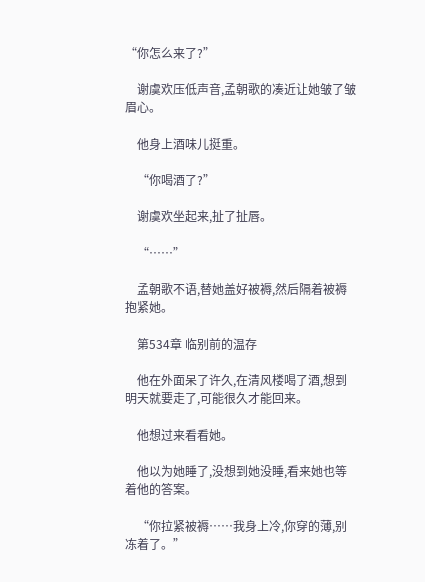“你怎么来了?”

    谢虞欢压低声音,孟朝歌的凑近让她皱了皱眉心。

    他身上酒味儿挺重。

    “你喝酒了?”

    谢虞欢坐起来,扯了扯唇。

    “……”

    孟朝歌不语,替她盖好被褥,然后隔着被褥抱紧她。

    第534章 临别前的温存

    他在外面呆了许久,在清风楼喝了酒,想到明天就要走了,可能很久才能回来。

    他想过来看看她。

    他以为她睡了,没想到她没睡,看来她也等着他的答案。

    “你拉紧被褥……我身上冷,你穿的薄,别冻着了。”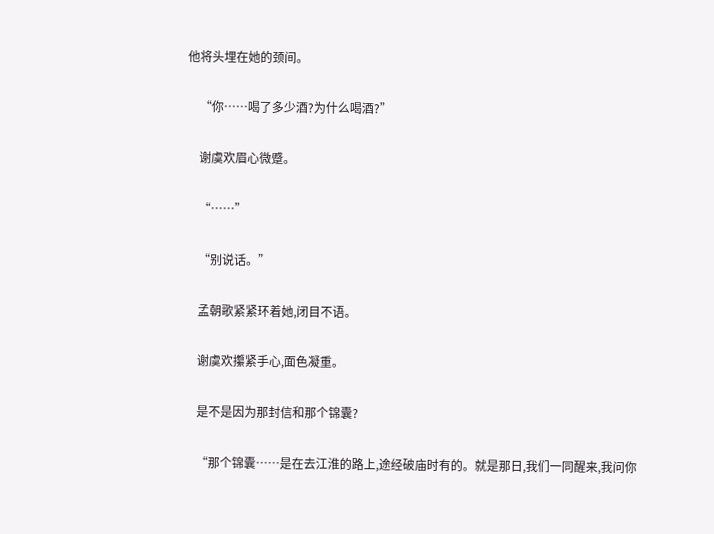他将头埋在她的颈间。

    “你……喝了多少酒?为什么喝酒?”

    谢虞欢眉心微蹙。

    “……”

    “别说话。”

    孟朝歌紧紧环着她,闭目不语。

    谢虞欢攥紧手心,面色凝重。

    是不是因为那封信和那个锦囊?

    “那个锦囊……是在去江淮的路上,途经破庙时有的。就是那日,我们一同醒来,我问你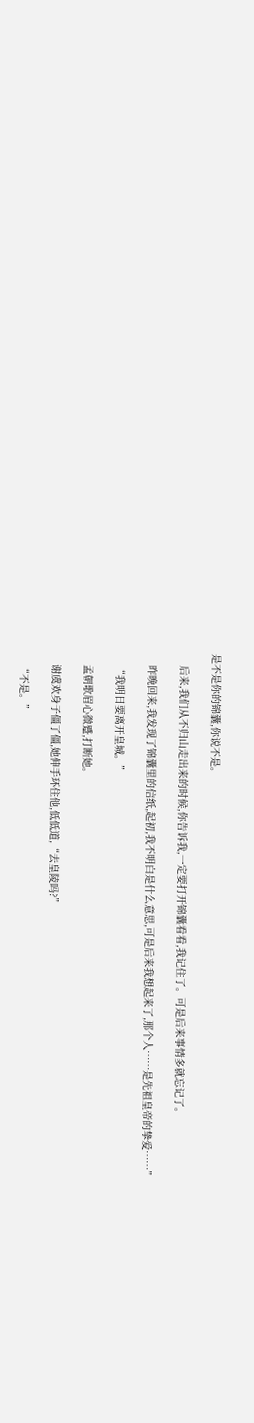是不是你的锦囊,你说不是。

    后来,我们从不归山走出来的时候,你告诉我,一定要打开锦囊看看,我记住了。可是后来事情多就忘记了。

    昨晚回来,我发现了锦囊里的信纸,起初,我不明白是什么意思,可是后来我想起来了,那个人……是先祖皇帝的挚爱……”

    “我明日要离开皇城。”

    孟朝歌眉心微蹙,打断她。

    谢虞欢身子僵了僵,她伸手环住他,低低道,“去皇陵吗?”

    “不是。”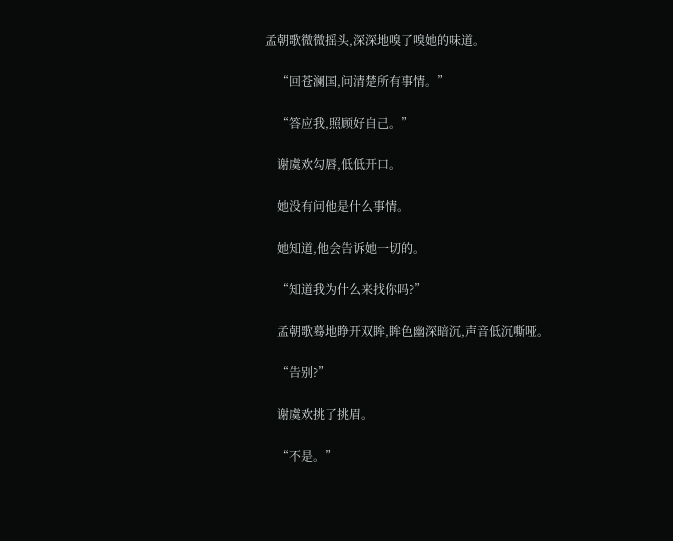孟朝歌微微摇头,深深地嗅了嗅她的味道。

    “回苍澜国,问清楚所有事情。”

    “答应我,照顾好自己。”

    谢虞欢勾唇,低低开口。

    她没有问他是什么事情。

    她知道,他会告诉她一切的。

    “知道我为什么来找你吗?”

    孟朝歌蓦地睁开双眸,眸色幽深暗沉,声音低沉嘶哑。

    “告别?”

    谢虞欢挑了挑眉。

    “不是。”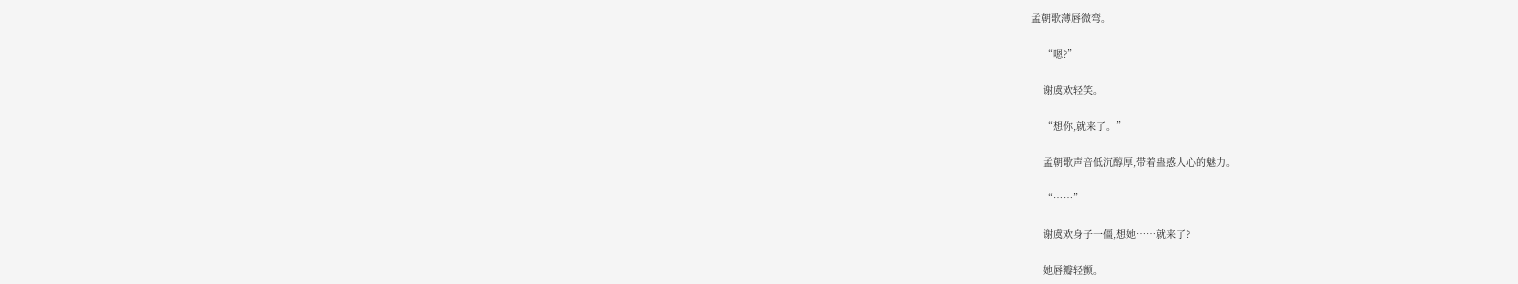孟朝歌薄唇微弯。

    “嗯?”

    谢虞欢轻笑。

    “想你,就来了。”

    孟朝歌声音低沉醇厚,带着蛊惑人心的魅力。

    “……”

    谢虞欢身子一僵,想她……就来了?

    她唇瓣轻颤。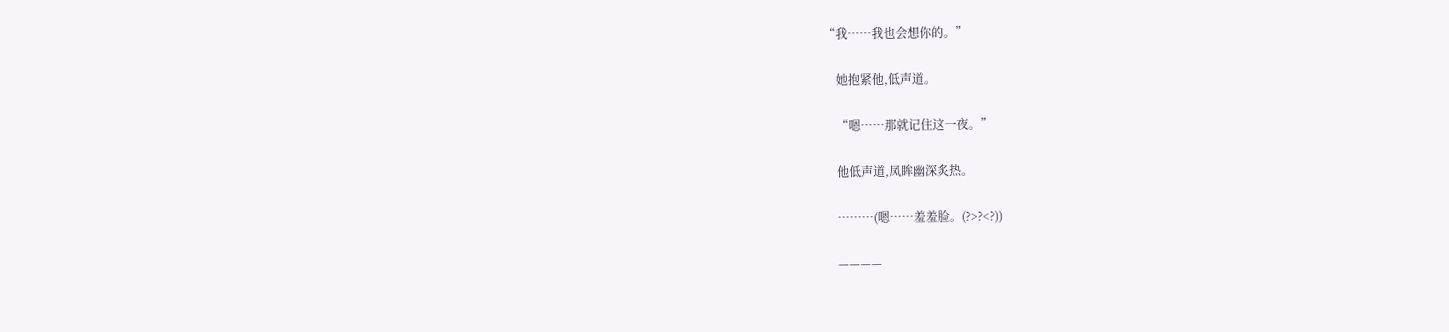“我……我也会想你的。”

    她抱紧他,低声道。

    “嗯……那就记住这一夜。”

    他低声道,凤眸幽深炙热。

    ………(嗯……羞羞脸。(?>?<?))

    ————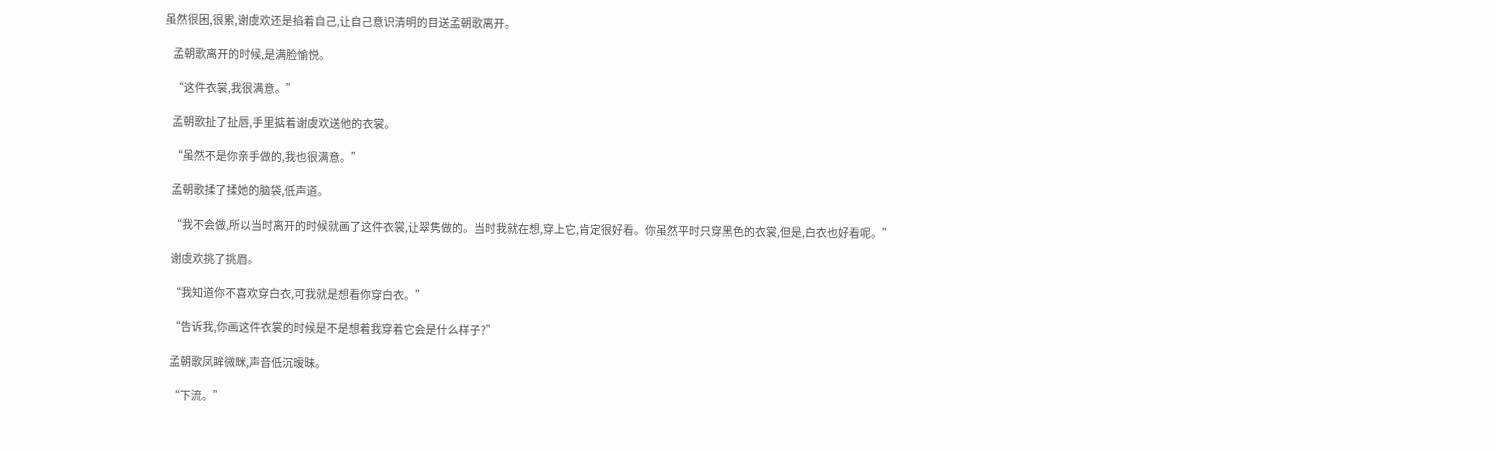虽然很困,很累,谢虞欢还是掐着自己,让自己意识清明的目送孟朝歌离开。

    孟朝歌离开的时候,是满脸愉悦。

    “这件衣裳,我很满意。”

    孟朝歌扯了扯唇,手里掂着谢虞欢送他的衣裳。

    “虽然不是你亲手做的,我也很满意。”

    孟朝歌揉了揉她的脑袋,低声道。

    “我不会做,所以当时离开的时候就画了这件衣裳,让翠隽做的。当时我就在想,穿上它,肯定很好看。你虽然平时只穿黑色的衣裳,但是,白衣也好看呢。”

    谢虞欢挑了挑眉。

    “我知道你不喜欢穿白衣,可我就是想看你穿白衣。”

    “告诉我,你画这件衣裳的时候是不是想着我穿着它会是什么样子?”

    孟朝歌凤眸微眯,声音低沉暧昧。

    “下流。”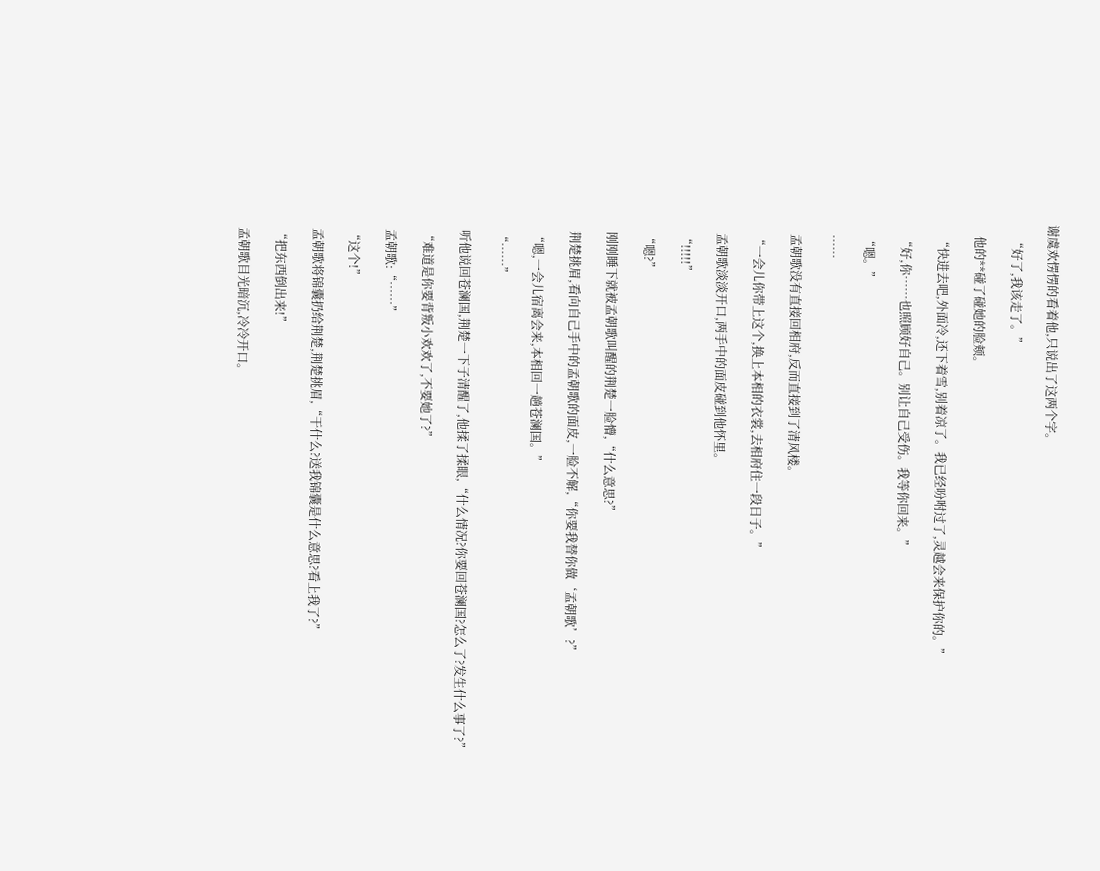谢虞欢愣愣的看着他,只说出了这两个字。

    “好了,我该走了。”

    他的**碰了碰她的脸颊。

    “快进去吧,外面冷,还下着雪,别着凉了。我已经吩咐过了,灵越会来保护你的。”

    “好,你……也照顾好自己。别让自己受伤。我等你回来。”

    “嗯。”

    ……

    孟朝歌没有直接回相府,反而直接到了清风楼。

    “一会儿你带上这个,换上本相的衣裳,去相府住一段日子。”

    孟朝歌淡淡开口,两手中的面皮碰到他怀里。

    “!!!!!”

    “嗯?”

    刚刚睡下就被孟朝歌叫醒的荆楚一脸懵,“什么意思?”

    荆楚挑眉,看向自己手中的孟朝歌的面皮,一脸不解,“你要我替你做‘孟朝歌’?”

    “嗯,一会儿宿离会来,本相回一趟苍澜国。”

    “……”

    听他说回苍澜国,荆楚一下子清醒了,他揉了揉眼,“什么情况?你要回苍澜国?怎么了?发生什么事了?”

    “难道是你要背叛小欢欢了,不要她了?”

    孟朝歌:“……”

    “这个!”

    孟朝歌将锦囊扔给荆楚,荆楚挑眉,“干什么?送我锦囊是什么意思?看上我了?”

    “把东西倒出来!”

    孟朝歌目光暗沉,冷冷开口。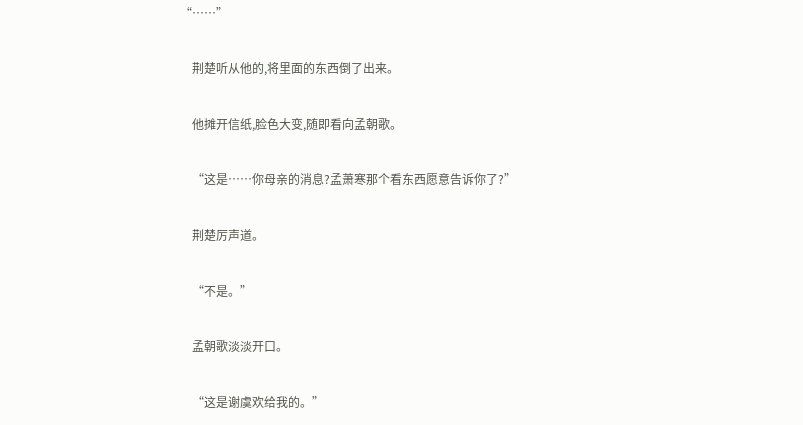“……”

    荆楚听从他的,将里面的东西倒了出来。

    他摊开信纸,脸色大变,随即看向孟朝歌。

    “这是……你母亲的消息?孟萧寒那个看东西愿意告诉你了?”

    荆楚厉声道。

    “不是。”

    孟朝歌淡淡开口。

    “这是谢虞欢给我的。”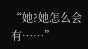“她?她怎么会有……”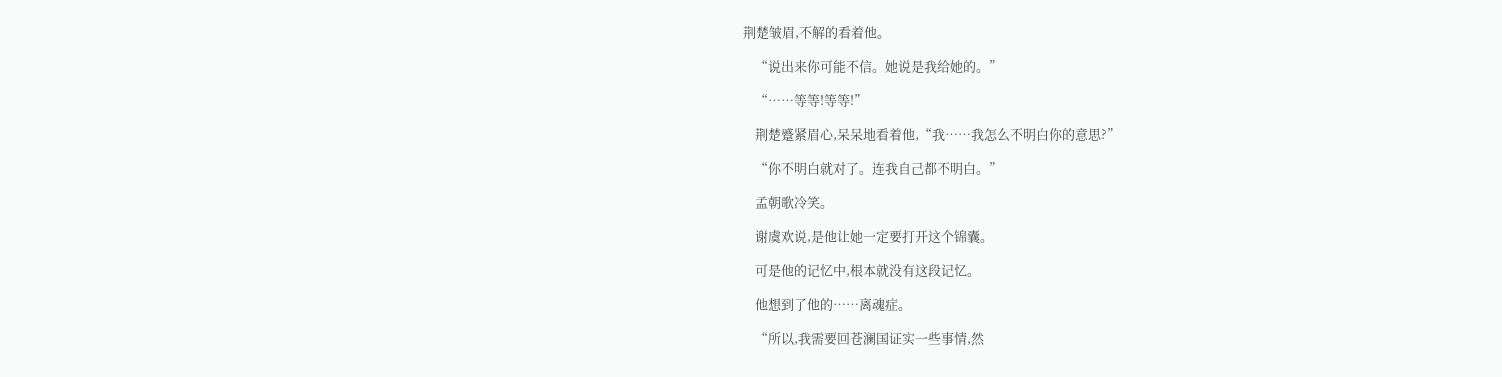荆楚皱眉,不解的看着他。

    “说出来你可能不信。她说是我给她的。”

    “……等等!等等!”

    荆楚蹙紧眉心,呆呆地看着他,“我……我怎么不明白你的意思?”

    “你不明白就对了。连我自己都不明白。”

    孟朝歌冷笑。

    谢虞欢说,是他让她一定要打开这个锦囊。

    可是他的记忆中,根本就没有这段记忆。

    他想到了他的……离魂症。

    “所以,我需要回苍澜国证实一些事情,然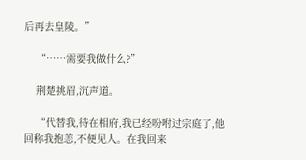后再去皇陵。”

    “……需要我做什么?”

    荆楚挑眉,沉声道。

    “代替我,待在相府,我已经吩咐过宗庭了,他回称我抱恙,不便见人。在我回来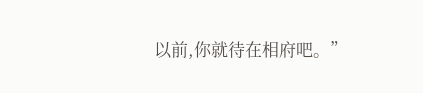以前,你就待在相府吧。”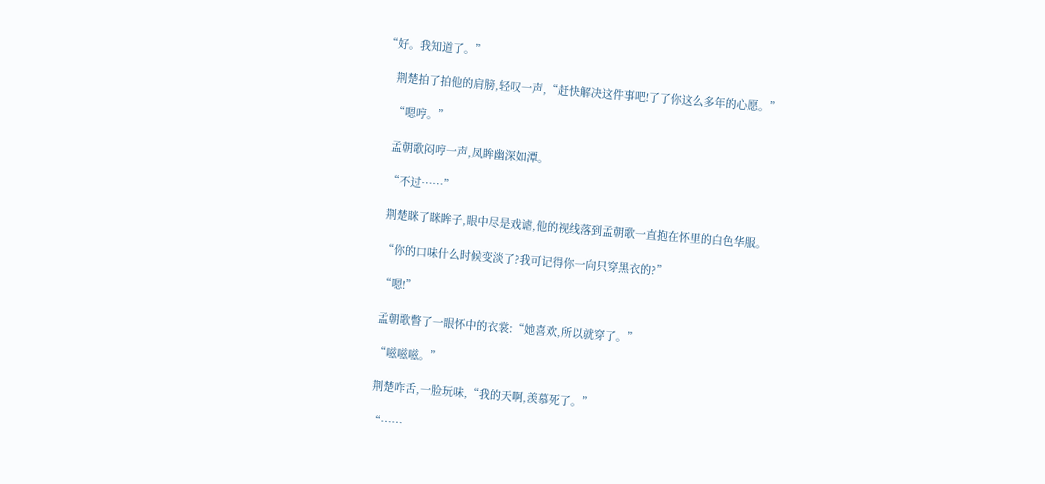“好。我知道了。”

    荆楚拍了拍他的肩膀,轻叹一声,“赶快解决这件事吧!了了你这么多年的心愿。”

    “嗯哼。”

    孟朝歌闷哼一声,凤眸幽深如潭。

    “不过……”

    荆楚眯了眯眸子,眼中尽是戏谑,他的视线落到孟朝歌一直抱在怀里的白色华服。

    “你的口味什么时候变淡了?我可记得你一向只穿黑衣的?”

    “嗯!”

    孟朝歌瞥了一眼怀中的衣裳:“她喜欢,所以就穿了。”

    “嗞嗞嗞。”

    荆楚咋舌,一脸玩味,“我的天啊,羡慕死了。”

    “……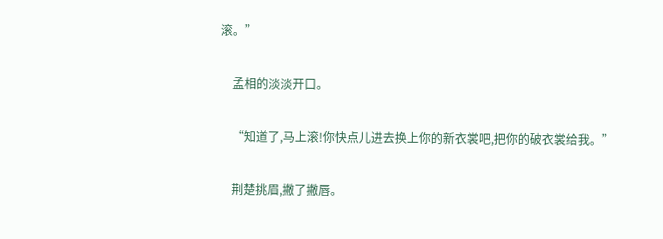滚。”

    孟相的淡淡开口。

    “知道了,马上滚!你快点儿进去换上你的新衣裳吧,把你的破衣裳给我。”

    荆楚挑眉,撇了撇唇。